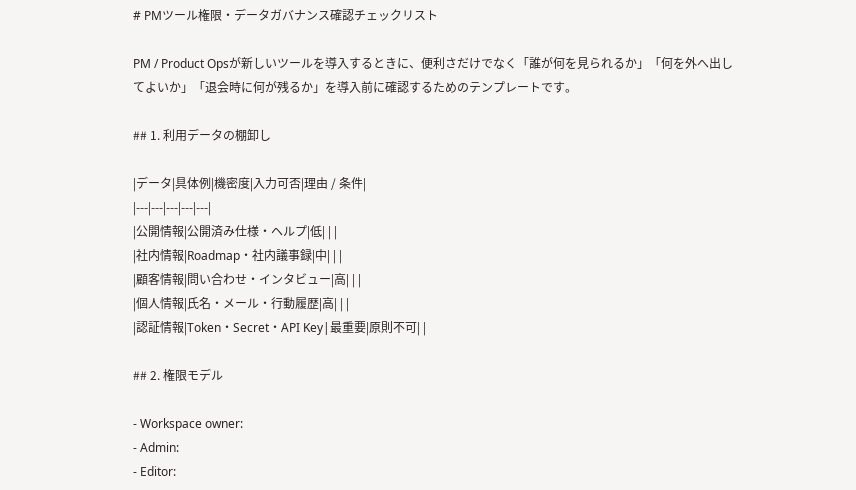# PMツール権限・データガバナンス確認チェックリスト

PM / Product Opsが新しいツールを導入するときに、便利さだけでなく「誰が何を見られるか」「何を外へ出してよいか」「退会時に何が残るか」を導入前に確認するためのテンプレートです。

## 1. 利用データの棚卸し

|データ|具体例|機密度|入力可否|理由 / 条件|
|---|---|---|---|---|
|公開情報|公開済み仕様・ヘルプ|低| | |
|社内情報|Roadmap・社内議事録|中| | |
|顧客情報|問い合わせ・インタビュー|高| | |
|個人情報|氏名・メール・行動履歴|高| | |
|認証情報|Token・Secret・API Key|最重要|原則不可| |

## 2. 権限モデル

- Workspace owner:
- Admin:
- Editor: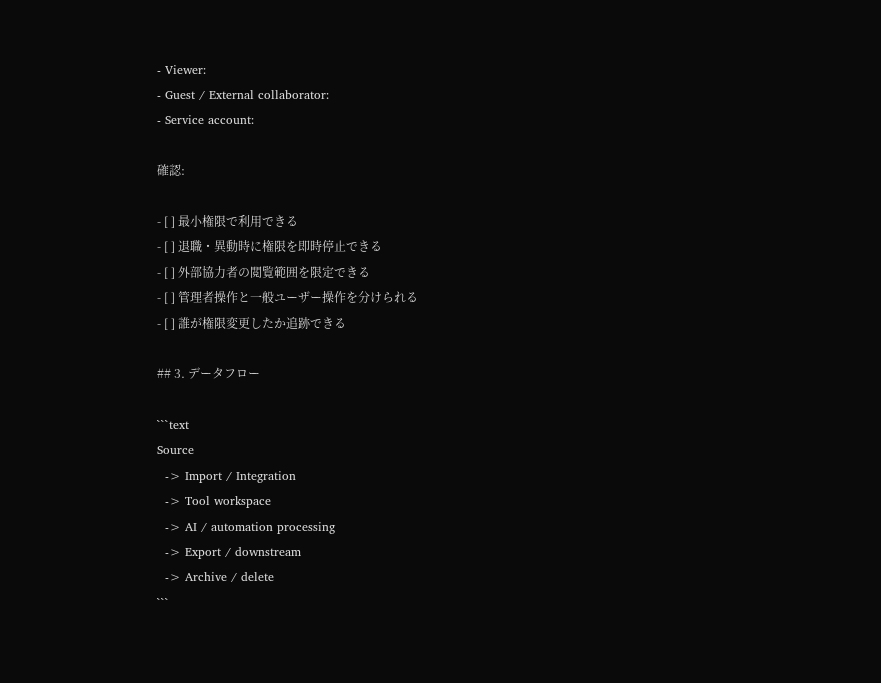- Viewer:
- Guest / External collaborator:
- Service account:

確認:

- [ ] 最小権限で利用できる
- [ ] 退職・異動時に権限を即時停止できる
- [ ] 外部協力者の閲覧範囲を限定できる
- [ ] 管理者操作と一般ユーザー操作を分けられる
- [ ] 誰が権限変更したか追跡できる

## 3. データフロー

```text
Source
  -> Import / Integration
  -> Tool workspace
  -> AI / automation processing
  -> Export / downstream
  -> Archive / delete
```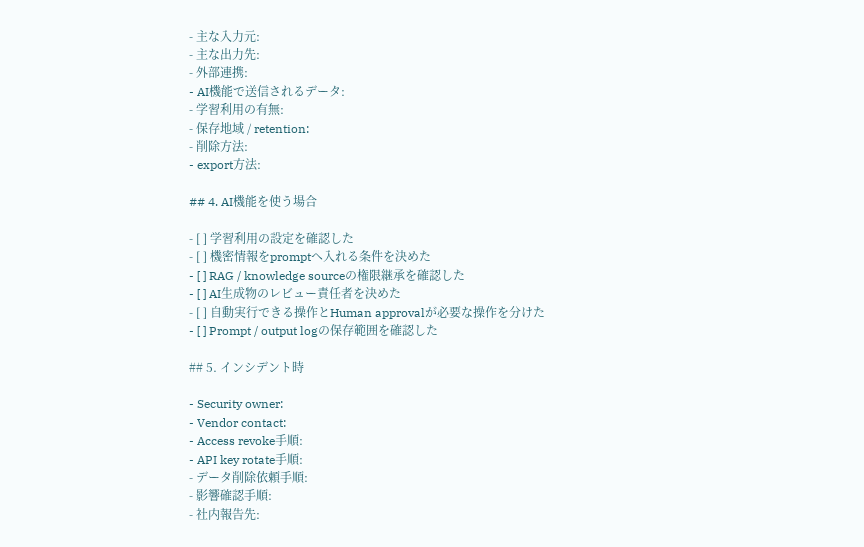- 主な入力元:
- 主な出力先:
- 外部連携:
- AI機能で送信されるデータ:
- 学習利用の有無:
- 保存地域 / retention:
- 削除方法:
- export方法:

## 4. AI機能を使う場合

- [ ] 学習利用の設定を確認した
- [ ] 機密情報をpromptへ入れる条件を決めた
- [ ] RAG / knowledge sourceの権限継承を確認した
- [ ] AI生成物のレビュー責任者を決めた
- [ ] 自動実行できる操作とHuman approvalが必要な操作を分けた
- [ ] Prompt / output logの保存範囲を確認した

## 5. インシデント時

- Security owner:
- Vendor contact:
- Access revoke手順:
- API key rotate手順:
- データ削除依頼手順:
- 影響確認手順:
- 社内報告先: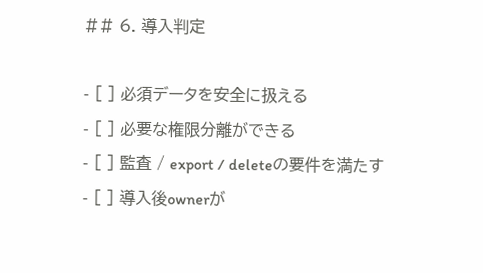## 6. 導入判定

- [ ] 必須データを安全に扱える
- [ ] 必要な権限分離ができる
- [ ] 監査 / export / deleteの要件を満たす
- [ ] 導入後ownerが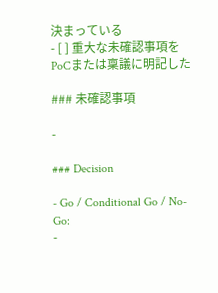決まっている
- [ ] 重大な未確認事項をPoCまたは稟議に明記した

### 未確認事項

-

### Decision

- Go / Conditional Go / No-Go:
-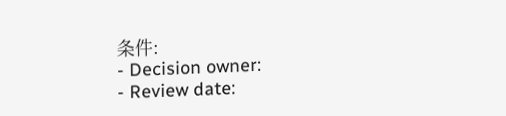条件:
- Decision owner:
- Review date: